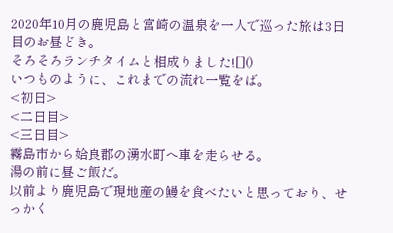2020年10月の鹿児島と宮崎の温泉を一人で巡った旅は3日目のお昼どき。
そろそろランチタイムと相成りました![]()
いつものように、これまでの流れ一覧をば。
<初日>
<二日目>
<三日目>
霧島市から姶良郡の湧水町へ車を走らせる。
湯の前に昼ご飯だ。
以前より鹿児島で現地産の鰻を食べたいと思っており、せっかく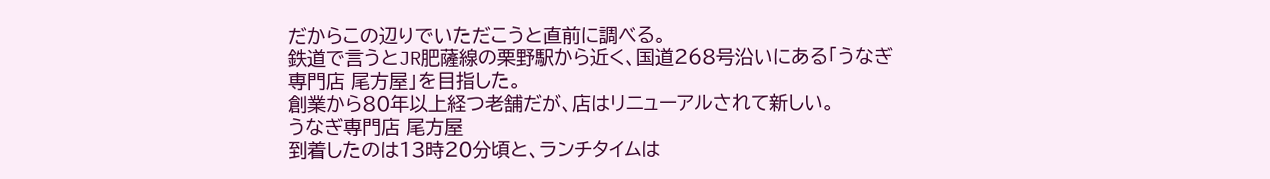だからこの辺りでいただこうと直前に調べる。
鉄道で言うとJR肥薩線の栗野駅から近く、国道268号沿いにある「うなぎ専門店 尾方屋」を目指した。
創業から80年以上経つ老舗だが、店はリニューアルされて新しい。
うなぎ専門店 尾方屋
到着したのは13時20分頃と、ランチタイムは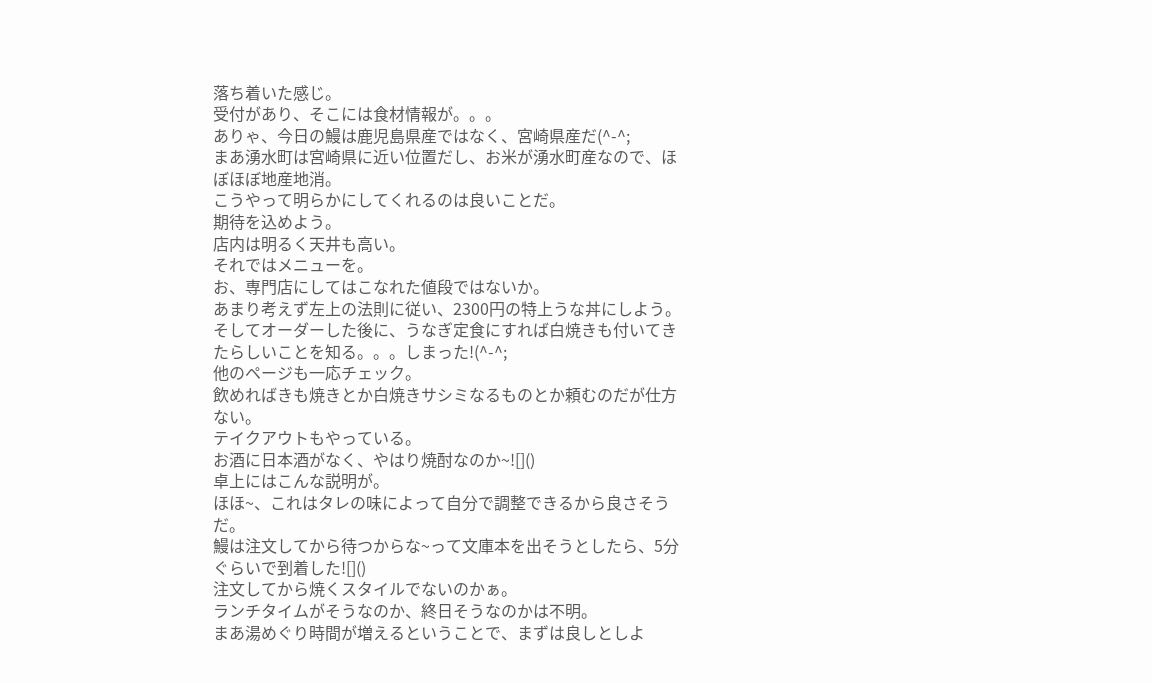落ち着いた感じ。
受付があり、そこには食材情報が。。。
ありゃ、今日の鰻は鹿児島県産ではなく、宮崎県産だ(^-^;
まあ湧水町は宮崎県に近い位置だし、お米が湧水町産なので、ほぼほぼ地産地消。
こうやって明らかにしてくれるのは良いことだ。
期待を込めよう。
店内は明るく天井も高い。
それではメニューを。
お、専門店にしてはこなれた値段ではないか。
あまり考えず左上の法則に従い、2300円の特上うな丼にしよう。
そしてオーダーした後に、うなぎ定食にすれば白焼きも付いてきたらしいことを知る。。。しまった!(^-^;
他のページも一応チェック。
飲めればきも焼きとか白焼きサシミなるものとか頼むのだが仕方ない。
テイクアウトもやっている。
お酒に日本酒がなく、やはり焼酎なのか~![]()
卓上にはこんな説明が。
ほほ~、これはタレの味によって自分で調整できるから良さそうだ。
鰻は注文してから待つからな~って文庫本を出そうとしたら、5分ぐらいで到着した![]()
注文してから焼くスタイルでないのかぁ。
ランチタイムがそうなのか、終日そうなのかは不明。
まあ湯めぐり時間が増えるということで、まずは良しとしよ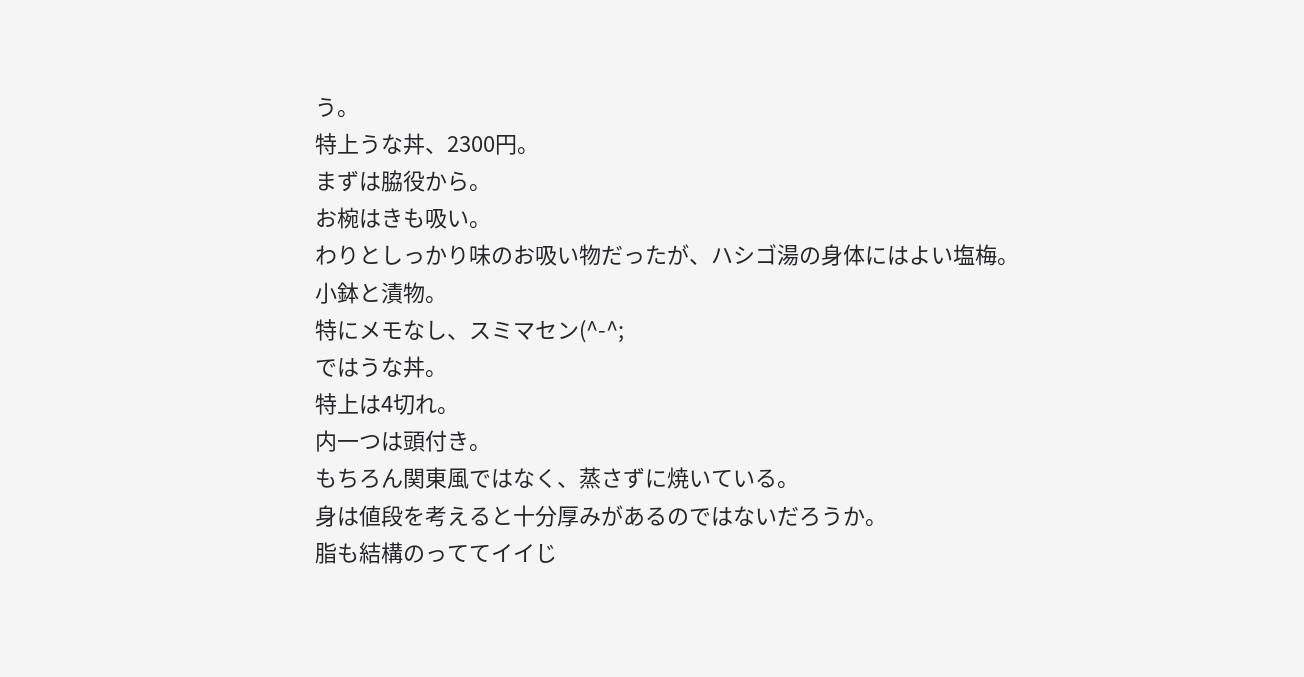う。
特上うな丼、2300円。
まずは脇役から。
お椀はきも吸い。
わりとしっかり味のお吸い物だったが、ハシゴ湯の身体にはよい塩梅。
小鉢と漬物。
特にメモなし、スミマセン(^-^;
ではうな丼。
特上は4切れ。
内一つは頭付き。
もちろん関東風ではなく、蒸さずに焼いている。
身は値段を考えると十分厚みがあるのではないだろうか。
脂も結構のっててイイじ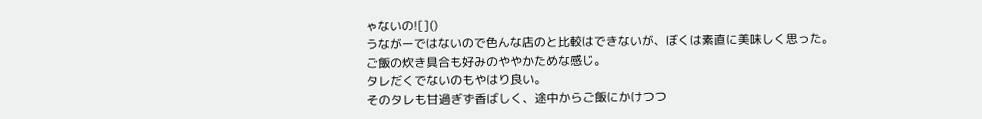ゃないの![]()
うながーではないので色んな店のと比較はできないが、ぼくは素直に美味しく思った。
ご飯の炊き具合も好みのややかためな感じ。
タレだくでないのもやはり良い。
そのタレも甘過ぎず香ばしく、途中からご飯にかけつつ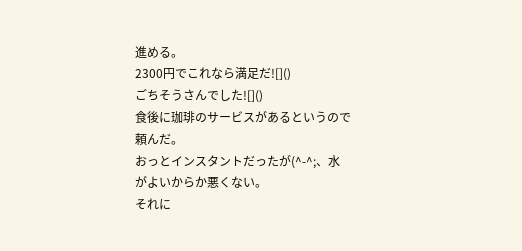進める。
2300円でこれなら満足だ![]()
ごちそうさんでした![]()
食後に珈琲のサービスがあるというので頼んだ。
おっとインスタントだったが(^-^;、水がよいからか悪くない。
それに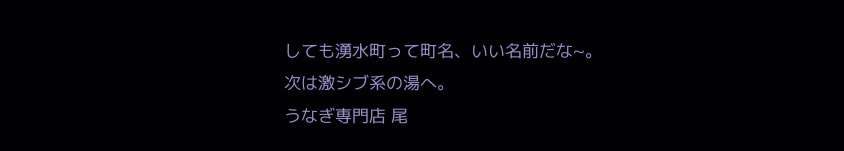しても湧水町って町名、いい名前だな~。
次は激シブ系の湯へ。
うなぎ専門店 尾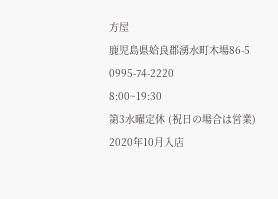方屋
鹿児島県姶良郡湧水町木場86-5
0995-74-2220
8:00~19:30
第3水曜定休 (祝日の場合は営業)
2020年10月入店